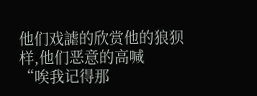他们戏謔的欣赏他的狼狈样,他们恶意的高喊
“唉我记得那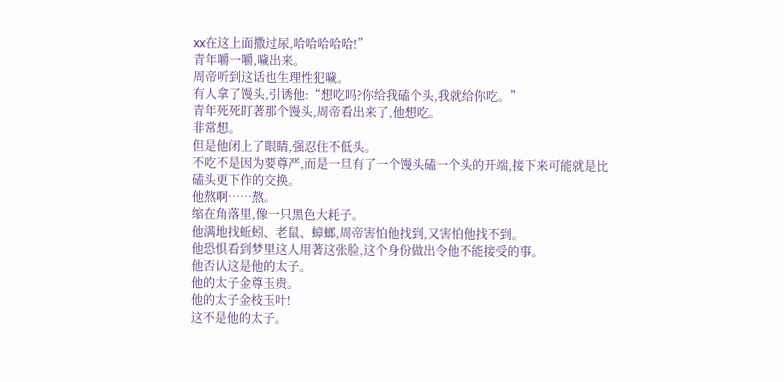xx在这上面撒过尿,哈哈哈哈哈!”
青年嚼一嚼,噦出来。
周帝听到这话也生理性犯噦。
有人拿了馒头,引诱他:“想吃吗?你给我磕个头,我就给你吃。”
青年死死盯著那个馒头,周帝看出来了,他想吃。
非常想。
但是他闭上了眼睛,强忍住不低头。
不吃不是因为要尊严,而是一旦有了一个馒头磕一个头的开端,接下来可能就是比磕头更下作的交换。
他熬啊……熬。
缩在角落里,像一只黑色大耗子。
他满地找蚯蚓、老鼠、蟑螂,周帝害怕他找到,又害怕他找不到。
他恐惧看到梦里这人用著这张脸,这个身份做出令他不能接受的事。
他否认这是他的太子。
他的太子金尊玉贵。
他的太子金枝玉叶!
这不是他的太子。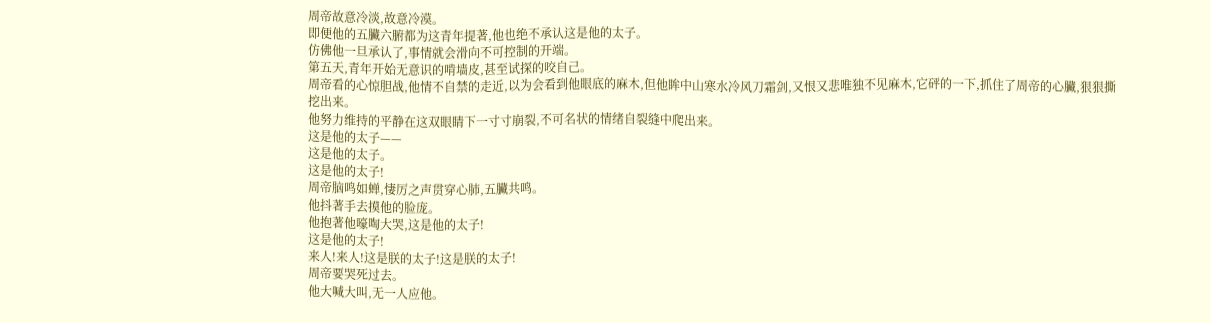周帝故意冷淡,故意冷漠。
即便他的五臟六腑都为这青年提著,他也绝不承认这是他的太子。
仿佛他一旦承认了,事情就会滑向不可控制的开端。
第五天,青年开始无意识的啃墙皮,甚至试探的咬自己。
周帝看的心惊胆战,他情不自禁的走近,以为会看到他眼底的麻木,但他眸中山寒水冷风刀霜剑,又恨又悲唯独不见麻木,它砰的一下,抓住了周帝的心臟,狠狠撕挖出来。
他努力维持的平静在这双眼睛下一寸寸崩裂,不可名状的情绪自裂缝中爬出来。
这是他的太子——
这是他的太子。
这是他的太子!
周帝脑鸣如蝉,悽厉之声贯穿心肺,五臟共鸣。
他抖著手去摸他的脸庞。
他抱著他嚎啕大哭,这是他的太子!
这是他的太子!
来人!来人!这是朕的太子!这是朕的太子!
周帝要哭死过去。
他大喊大叫,无一人应他。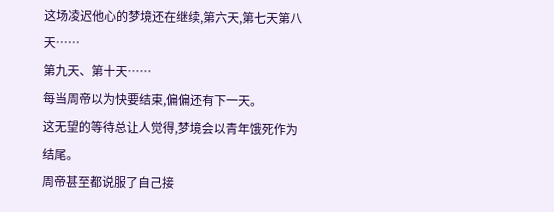这场凌迟他心的梦境还在继续,第六天,第七天第八天……
第九天、第十天……
每当周帝以为快要结束,偏偏还有下一天。
这无望的等待总让人觉得,梦境会以青年饿死作为结尾。
周帝甚至都说服了自己接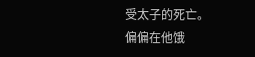受太子的死亡。
偏偏在他饿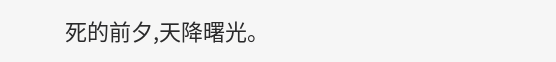死的前夕,天降曙光。